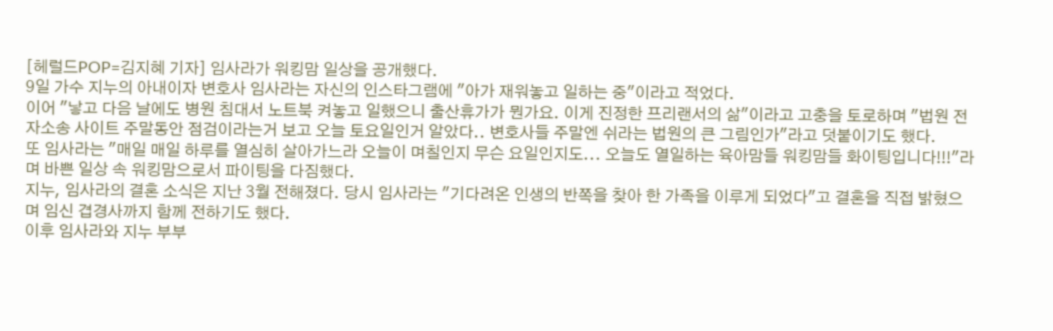[헤럴드POP=김지혜 기자] 임사라가 워킹맘 일상을 공개했다.
9일 가수 지누의 아내이자 변호사 임사라는 자신의 인스타그램에 "아가 재워놓고 일하는 중"이라고 적었다.
이어 "낳고 다음 날에도 병원 침대서 노트북 켜놓고 일했으니 출산휴가가 뭔가요. 이게 진정한 프리랜서의 삶"이라고 고충을 토로하며 "법원 전자소송 사이트 주말동안 점검이라는거 보고 오늘 토요일인거 알았다.. 변호사들 주말엔 쉬라는 법원의 큰 그림인가"라고 덧붙이기도 했다.
또 임사라는 "매일 매일 하루를 열심히 살아가느라 오늘이 며칠인지 무슨 요일인지도... 오늘도 열일하는 육아맘들 워킹맘들 화이팅입니다!!!"라며 바쁜 일상 속 워킹맘으로서 파이팅을 다짐했다.
지누, 임사라의 결혼 소식은 지난 3월 전해졌다. 당시 임사라는 "기다려온 인생의 반쪽을 찾아 한 가족을 이루게 되었다"고 결혼을 직접 밝혔으며 임신 겹경사까지 함께 전하기도 했다.
이후 임사라와 지누 부부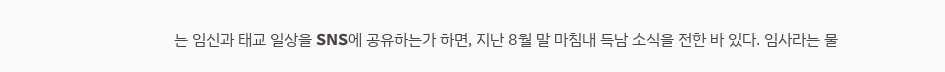는 임신과 태교 일상을 SNS에 공유하는가 하면, 지난 8월 말 마침내 득남 소식을 전한 바 있다. 임사라는 물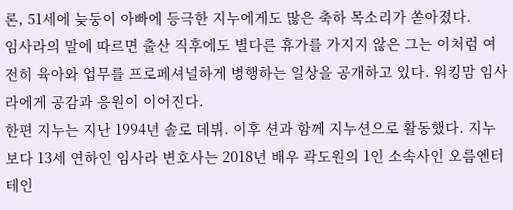론, 51세에 늦둥이 아빠에 등극한 지누에게도 많은 축하 목소리가 쏟아졌다.
임사라의 말에 따르면 출산 직후에도 별다른 휴가를 가지지 않은 그는 이처럼 여전히 육아와 업무를 프로페셔널하게 병행하는 일상을 공개하고 있다. 워킹맘 임사라에게 공감과 응원이 이어진다.
한편 지누는 지난 1994년 솔로 데뷔. 이후 션과 함께 지누션으로 활동했다. 지누보다 13세 연하인 임사라 변호사는 2018년 배우 곽도원의 1인 소속사인 오름엔터테인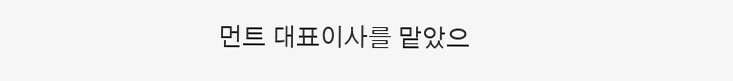먼트 대표이사를 맡았으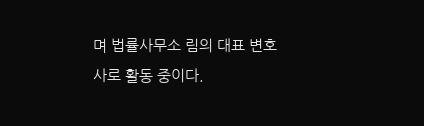며 법률사무소 림의 대표 변호사로 활동 중이다.